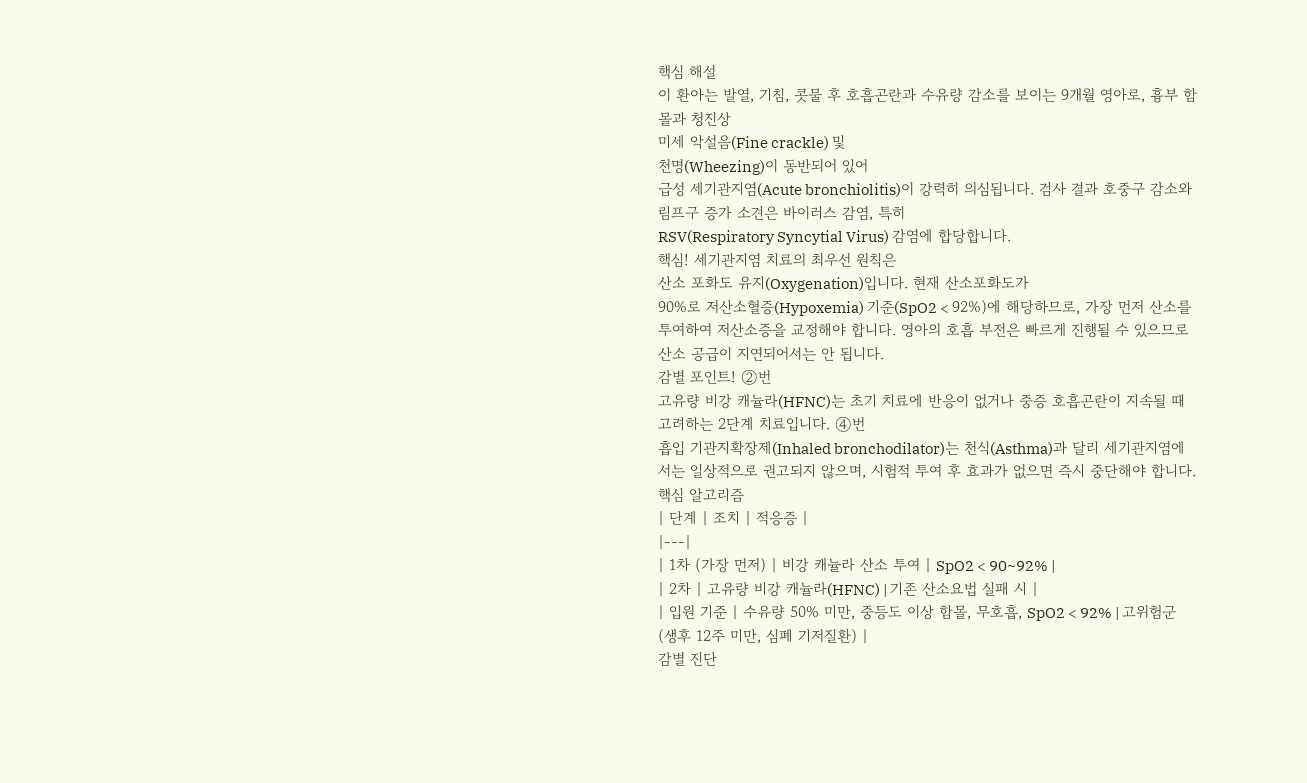핵심 해설
이 환아는 발열, 기침, 콧물 후 호흡곤란과 수유량 감소를 보이는 9개월 영아로, 흉부 함몰과 청진상
미세 악설음(Fine crackle) 및
천명(Wheezing)이 동반되어 있어
급성 세기관지염(Acute bronchiolitis)이 강력히 의심됩니다. 검사 결과 호중구 감소와 림프구 증가 소견은 바이러스 감염, 특히
RSV(Respiratory Syncytial Virus) 감염에 합당합니다.
핵심! 세기관지염 치료의 최우선 원칙은
산소 포화도 유지(Oxygenation)입니다. 현재 산소포화도가
90%로 저산소혈증(Hypoxemia) 기준(SpO2 < 92%)에 해당하므로, 가장 먼저 산소를 투여하여 저산소증을 교정해야 합니다. 영아의 호흡 부전은 빠르게 진행될 수 있으므로 산소 공급이 지연되어서는 안 됩니다.
감별 포인트! ②번
고유량 비강 캐뉼라(HFNC)는 초기 치료에 반응이 없거나 중증 호흡곤란이 지속될 때 고려하는 2단계 치료입니다. ④번
흡입 기관지확장제(Inhaled bronchodilator)는 천식(Asthma)과 달리 세기관지염에서는 일상적으로 권고되지 않으며, 시험적 투여 후 효과가 없으면 즉시 중단해야 합니다.
핵심 알고리즘
| 단계 | 조치 | 적응증 |
|---|
| 1차 (가장 먼저) | 비강 캐뉼라 산소 투여 | SpO2 < 90~92% |
| 2차 | 고유량 비강 캐뉼라(HFNC) | 기존 산소요법 실패 시 |
| 입원 기준 | 수유량 50% 미만, 중등도 이상 함몰, 무호흡, SpO2 < 92% | 고위험군(생후 12주 미만, 심폐 기저질환) |
감별 진단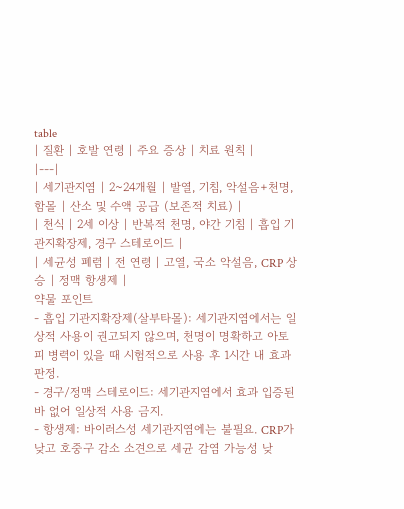table
| 질환 | 호발 연령 | 주요 증상 | 치료 원칙 |
|---|
| 세기관지염 | 2~24개월 | 발열, 기침, 악설음+천명, 함몰 | 산소 및 수액 공급 (보존적 치료) |
| 천식 | 2세 이상 | 반복적 천명, 야간 기침 | 흡입 기관지확장제, 경구 스테로이드 |
| 세균성 폐렴 | 전 연령 | 고열, 국소 악설음, CRP 상승 | 정맥 항생제 |
약물 포인트
- 흡입 기관지확장제(살부타몰): 세기관지염에서는 일상적 사용이 권고되지 않으며, 천명이 명확하고 아토피 병력이 있을 때 시험적으로 사용 후 1시간 내 효과 판정.
- 경구/정맥 스테로이드: 세기관지염에서 효과 입증된 바 없어 일상적 사용 금지.
- 항생제: 바이러스성 세기관지염에는 불필요. CRP가 낮고 호중구 감소 소견으로 세균 감염 가능성 낮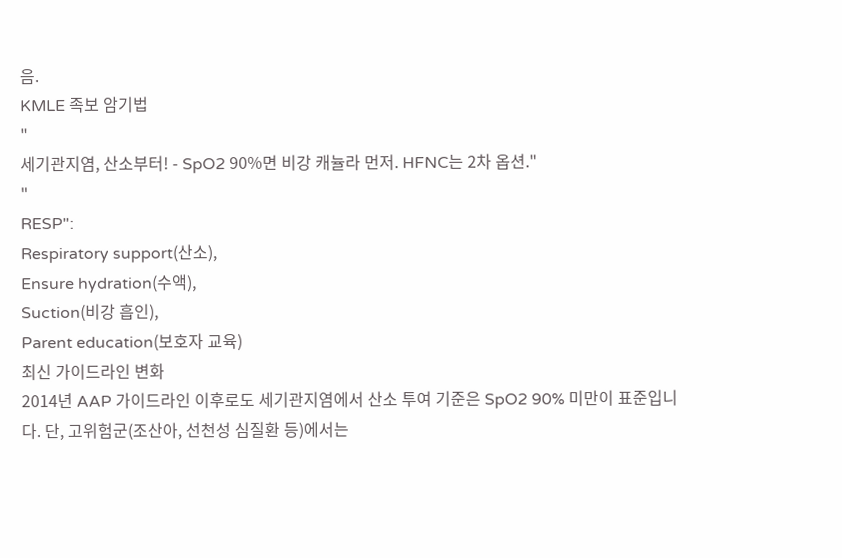음.
KMLE 족보 암기법
"
세기관지염, 산소부터! - SpO2 90%면 비강 캐뉼라 먼저. HFNC는 2차 옵션."
"
RESP":
Respiratory support(산소),
Ensure hydration(수액),
Suction(비강 흡인),
Parent education(보호자 교육)
최신 가이드라인 변화
2014년 AAP 가이드라인 이후로도 세기관지염에서 산소 투여 기준은 SpO2 90% 미만이 표준입니다. 단, 고위험군(조산아, 선천성 심질환 등)에서는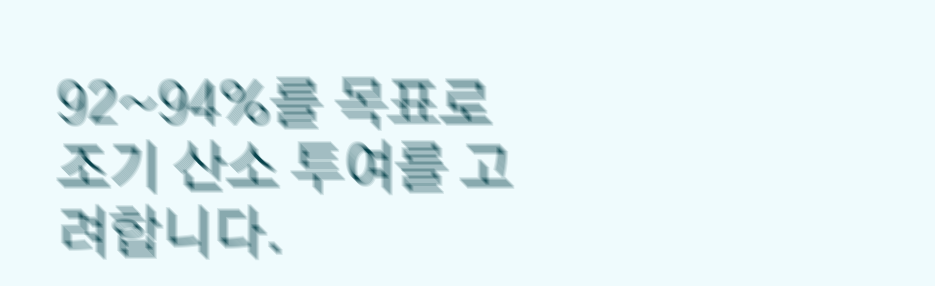92~94%를 목표로 조기 산소 투여를 고려합니다.